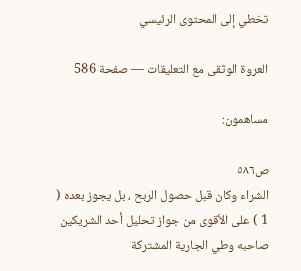تخطي إلى المحتوى الرئيسي

العروة الوثقى مع التعليقات — صفحة 586

مساهمون:

ص٥٨٦
الشراء وكان قبل حصول الربح ، بل يجوز بعده ( 1 ) على الأقوى من جواز تحليل أحد الشريكين صاحبه وطي الجارية المشتركة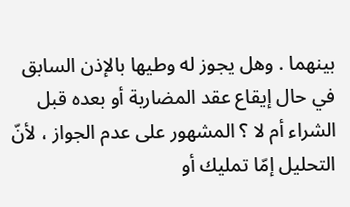بينهما . وهل يجوز له وطيها بالإذن السابق في حال إيقاع عقد المضاربة أو بعده قبل الشراء أم لا ؟ المشهور على عدم الجواز ، لأنّ التحليل إمّا تمليك أو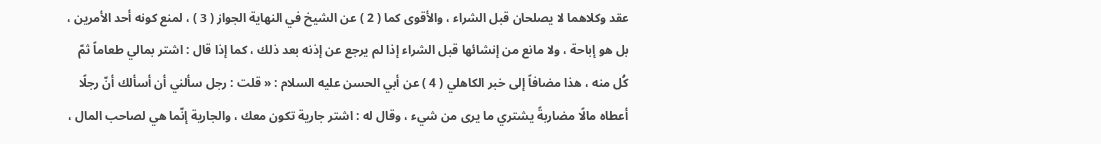عقد وكلاهما لا يصلحان قبل الشراء ، والأقوى كما ( 2 ) عن الشيخ في النهاية الجواز ( 3 ) ، لمنع كونه أحد الأمرين ، بل هو إباحة ، ولا مانع من إنشائها قبل الشراء إذا لم يرجع عن إذنه بعد ذلك ، كما إذا قال : اشتر بمالي طعاماً ثمّ كُل منه ، هذا مضافاً إلى خبر الكاهلي ( 4 ) عن أبي الحسن عليه السلام : « قلت : رجل سألني أن أسألك أنّ رجلًا أعطاه مالًا مضاربةً يشتري ما يرى من شيء ، وقال له : اشتر جارية تكون معك ، والجارية إنّما هي لصاحب المال ،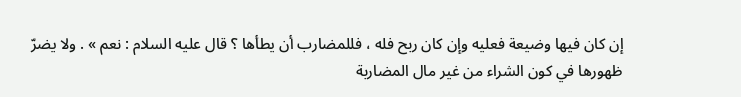إن كان فيها وضيعة فعليه وإن كان ربح فله ، فللمضارب أن يطأها ؟ قال عليه السلام : نعم » . ولا يضرّ ظهورها في كون الشراء من غير مال المضاربة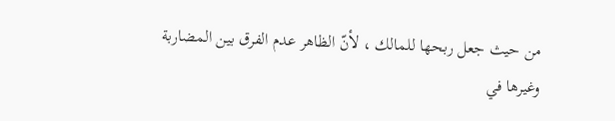من حيث جعل ربحها للمالك ، لأنّ الظاهر عدم الفرق بين المضاربة وغيرها في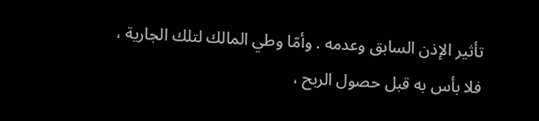تأثير الإذن السابق وعدمه . وأمّا وطي المالك لتلك الجارية ، فلا بأس به قبل حصول الربح ،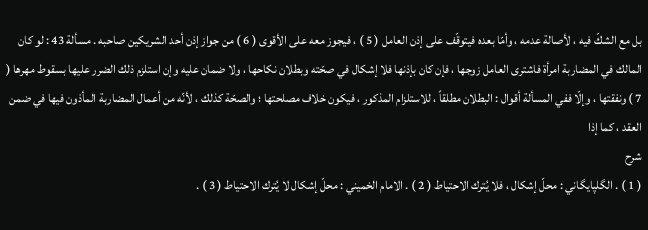بل مع الشكّ فيه ، لأصالة عدمه ، وأمّا بعده فيتوقّف على إذن العامل ( 5 ) ، فيجوز معه على الأقوى ( 6 ) من جواز إذن أحد الشريكين صاحبه . مسألة 43 : لو كان المالك في المضاربة امرأة فاشترى العامل زوجها ، فإن كان بإذنها فلا إشكال في صحّته وبطلان نكاحها ، ولا ضمان عليه وإن استلزم ذلك الضرر عليها بسقوط مهرها ( 7 ) ونفقتها ، وإلّا ففي المسألة أقوال : البطلان مطلقاً ، للاستلزام المذكور ، فيكون خلاف مصلحتها ؛ والصحّة كذلك ، لأنّه من أعمال المضاربة المأذون فيها في ضمن العقد ، كما إذا
شرح
( 1 ) . الگلپايگاني : محلّ إشكال ، فلا يُترك الاحتياط ( 2 ) . الامام الخميني : محلّ إشكال لا يُترك الاحتياط ( 3 ) .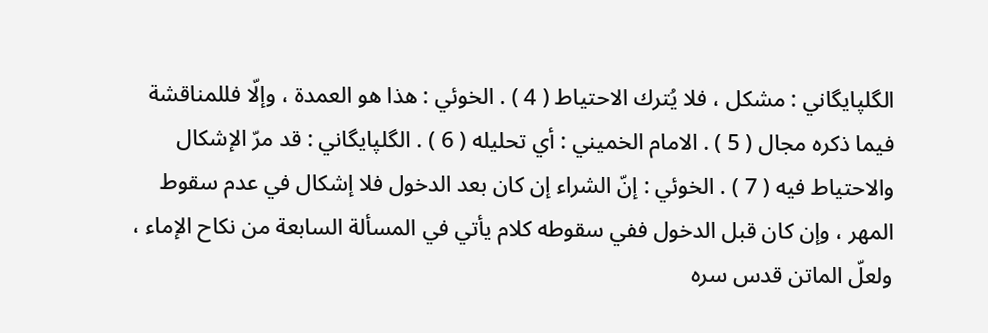الگلپايگاني : مشكل ، فلا يُترك الاحتياط ( 4 ) . الخوئي : هذا هو العمدة ، وإلّا فللمناقشة فيما ذكره مجال ( 5 ) . الامام الخميني : أي تحليله ( 6 ) . الگلپايگاني : قد مرّ الإشكال والاحتياط فيه ( 7 ) . الخوئي : إنّ الشراء إن كان بعد الدخول فلا إشكال في عدم سقوط المهر ، وإن كان قبل الدخول ففي سقوطه كلام يأتي في المسألة السابعة من نكاح الإماء ، ولعلّ الماتن قدس سره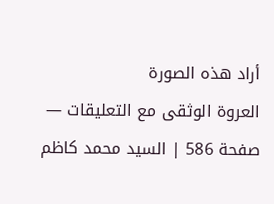أراد هذه الصورة
العروة الوثقى مع التعليقات — صفحة 586 | السيد محمد كاظم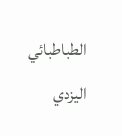الطباطبائي اليزدي